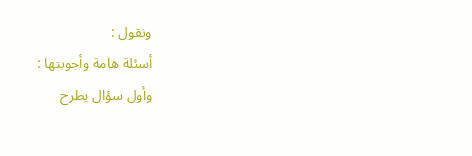ونقول :
أسئلة هامة وأجوبتها :
وأول سؤال يطرح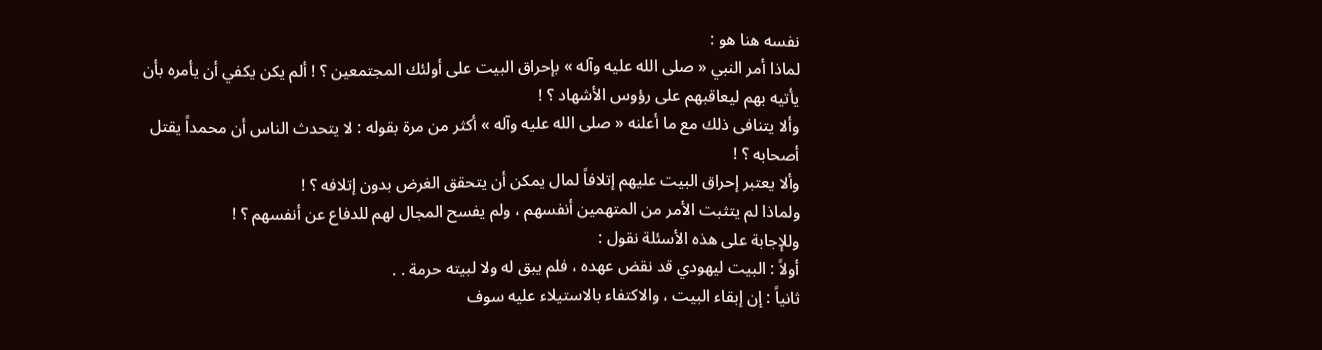نفسه هنا هو :
لماذا أمر النبي « صلى الله عليه وآله » بإحراق البيت على أولئك المجتمعين ؟ ! ألم يكن يكفي أن يأمره بأن يأتيه بهم ليعاقبهم على رؤوس الأشهاد ؟ !
وألا يتنافى ذلك مع ما أعلنه « صلى الله عليه وآله » أكثر من مرة بقوله : لا يتحدث الناس أن محمداً يقتل أصحابه ؟ !
وألا يعتبر إحراق البيت عليهم إتلافاً لمال يمكن أن يتحقق الغرض بدون إتلافه ؟ !
ولماذا لم يتثبت الأمر من المتهمين أنفسهم ، ولم يفسح المجال لهم للدفاع عن أنفسهم ؟ !
وللإجابة على هذه الأسئلة نقول :
أولاً : البيت ليهودي قد نقض عهده ، فلم يبق له ولا لبيته حرمة . .
ثانياً : إن إبقاء البيت ، والاكتفاء بالاستيلاء عليه سوف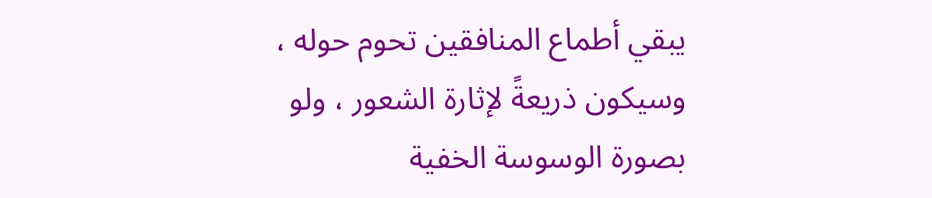يبقي أطماع المنافقين تحوم حوله ، وسيكون ذريعةً لإثارة الشعور ، ولو بصورة الوسوسة الخفية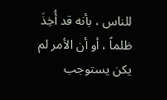للناس ، بأنه قد أُخِذَ ظلماً ، أو أن الأمر لم يكن يستوجب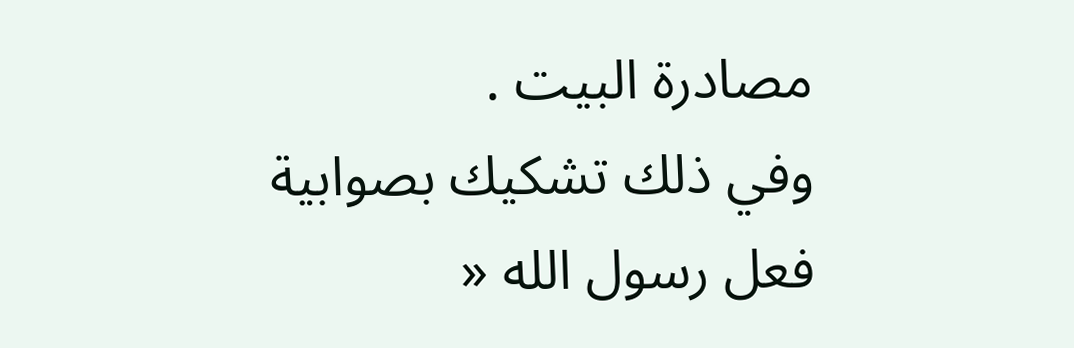مصادرة البيت .
وفي ذلك تشكيك بصوابية فعل رسول الله «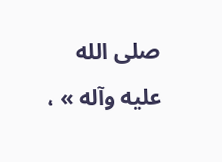صلى الله عليه وآله » ،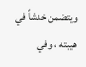ويتضمن خدشاً في هيبته ، وفي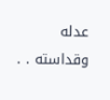عدله وقداسته . .